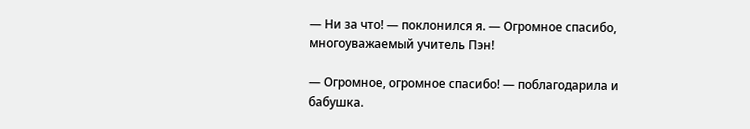— Ни за что! — поклонился я. — Огромное спасибо, многоуважаемый учитель Пэн!

— Огромное, огромное спасибо! — поблагодарила и бабушка.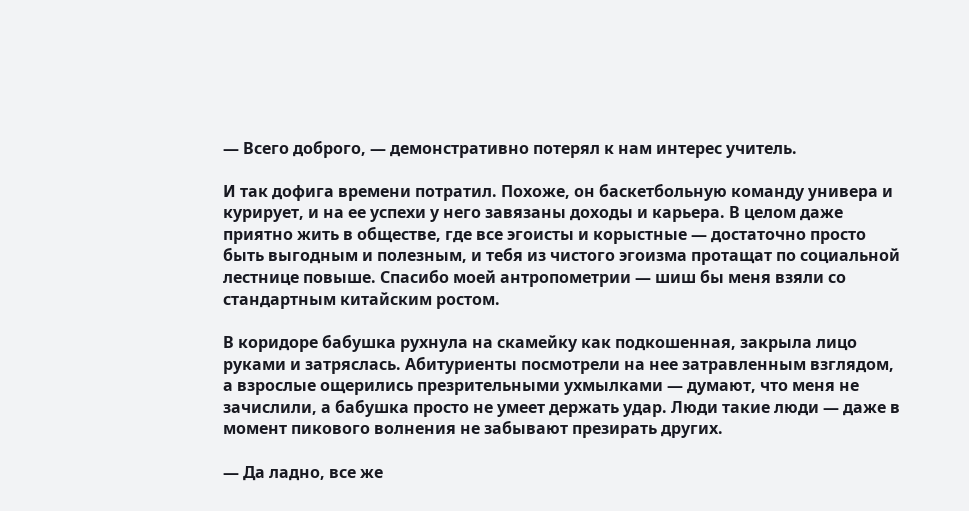— Всего доброго, — демонстративно потерял к нам интерес учитель.

И так дофига времени потратил. Похоже, он баскетбольную команду универа и курирует, и на ее успехи у него завязаны доходы и карьера. В целом даже приятно жить в обществе, где все эгоисты и корыстные — достаточно просто быть выгодным и полезным, и тебя из чистого эгоизма протащат по социальной лестнице повыше. Спасибо моей антропометрии — шиш бы меня взяли со стандартным китайским ростом.

В коридоре бабушка рухнула на скамейку как подкошенная, закрыла лицо руками и затряслась. Абитуриенты посмотрели на нее затравленным взглядом, а взрослые ощерились презрительными ухмылками — думают, что меня не зачислили, а бабушка просто не умеет держать удар. Люди такие люди — даже в момент пикового волнения не забывают презирать других.

— Да ладно, все же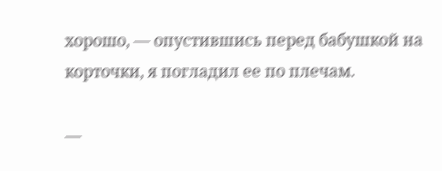хорошо, — опустившись перед бабушкой на корточки, я погладил ее по плечам.

—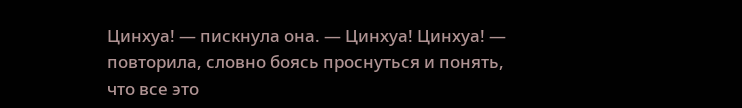Цинхуа! — пискнула она. — Цинхуа! Цинхуа! — повторила, словно боясь проснуться и понять, что все это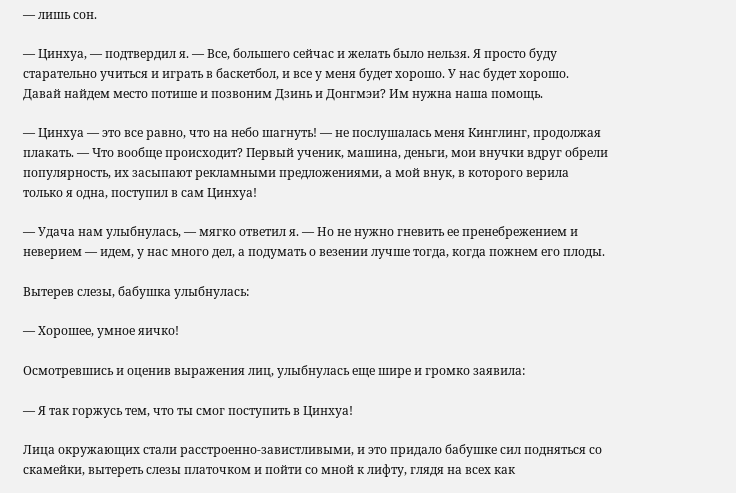— лишь сон.

— Цинхуа, — подтвердил я. — Все, большего сейчас и желать было нельзя. Я просто буду старательно учиться и играть в баскетбол, и все у меня будет хорошо. У нас будет хорошо. Давай найдем место потише и позвоним Дзинь и Донгмэи? Им нужна наша помощь.

— Цинхуа — это все равно, что на небо шагнуть! — не послушалась меня Кинглинг, продолжая плакать. — Что вообще происходит? Первый ученик, машина, деньги, мои внучки вдруг обрели популярность, их засыпают рекламными предложениями, а мой внук, в которого верила только я одна, поступил в сам Цинхуа!

— Удача нам улыбнулась, — мягко ответил я. — Но не нужно гневить ее пренебрежением и неверием — идем, у нас много дел, а подумать о везении лучше тогда, когда пожнем его плоды.

Вытерев слезы, бабушка улыбнулась:

— Хорошее, умное яичко!

Осмотревшись и оценив выражения лиц, улыбнулась еще шире и громко заявила:

— Я так горжусь тем, что ты смог поступить в Цинхуа!

Лица окружающих стали расстроенно-завистливыми, и это придало бабушке сил подняться со скамейки, вытереть слезы платочком и пойти со мной к лифту, глядя на всех как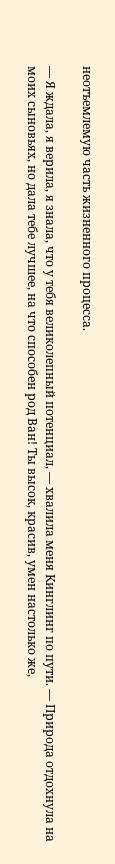неотъемлемую часть жизненного процесса.

— Я ждала, я верила, я знала, что у тебя великолепный потенциал, — хвалила меня Кинглинг по пути. — Природа отдохнула на моих сыновьях, но дала тебе лучшее, на что способен род Ван! Ты высок, красив, умен настолько же,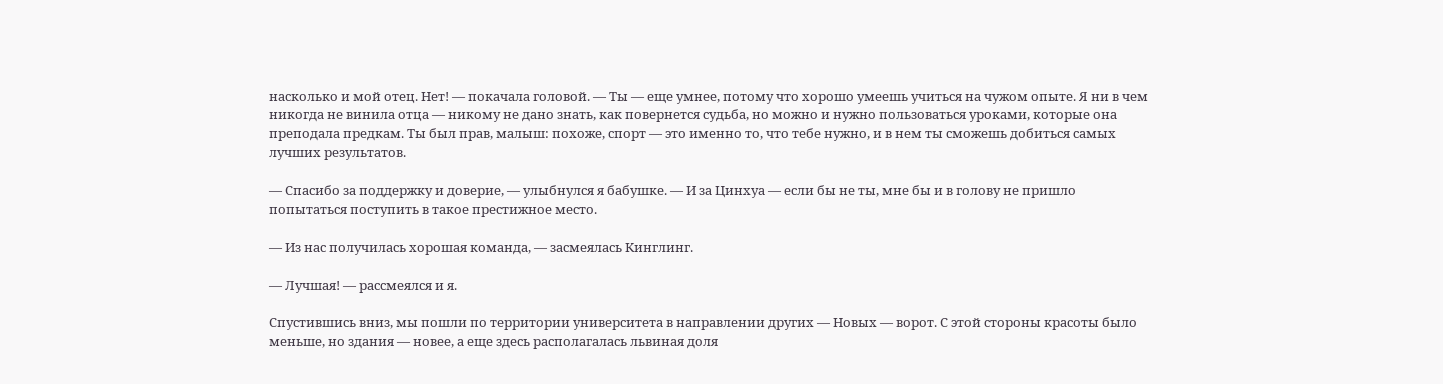насколько и мой отец. Нет! — покачала головой. — Ты — еще умнее, потому что хорошо умеешь учиться на чужом опыте. Я ни в чем никогда не винила отца — никому не дано знать, как повернется судьба, но можно и нужно пользоваться уроками, которые она преподала предкам. Ты был прав, малыш: похоже, спорт — это именно то, что тебе нужно, и в нем ты сможешь добиться самых лучших результатов.

— Спасибо за поддержку и доверие, — улыбнулся я бабушке. — И за Цинхуа — если бы не ты, мне бы и в голову не пришло попытаться поступить в такое престижное место.

— Из нас получилась хорошая команда, — засмеялась Кинглинг.

— Лучшая! — рассмеялся и я.

Спустившись вниз, мы пошли по территории университета в направлении других — Новых — ворот. С этой стороны красоты было меньше, но здания — новее, а еще здесь располагалась львиная доля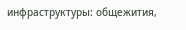инфраструктуры: общежития,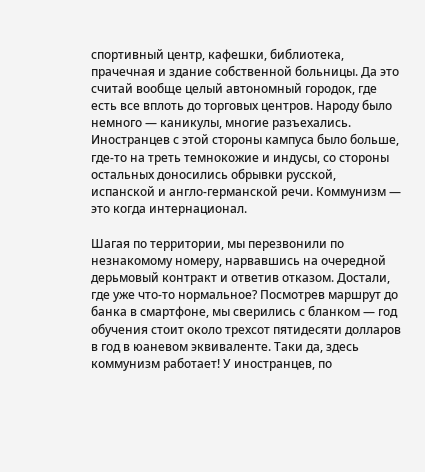спортивный центр, кафешки, библиотека, прачечная и здание собственной больницы. Да это считай вообще целый автономный городок, где есть все вплоть до торговых центров. Народу было немного — каникулы, многие разъехались. Иностранцев с этой стороны кампуса было больше, где-то на треть темнокожие и индусы, со стороны остальных доносились обрывки русской, испанской и англо-германской речи. Коммунизм — это когда интернационал.

Шагая по территории, мы перезвонили по незнакомому номеру, нарвавшись на очередной дерьмовый контракт и ответив отказом. Достали, где уже что-то нормальное? Посмотрев маршрут до банка в смартфоне, мы сверились с бланком — год обучения стоит около трехсот пятидесяти долларов в год в юаневом эквиваленте. Таки да, здесь коммунизм работает! У иностранцев, по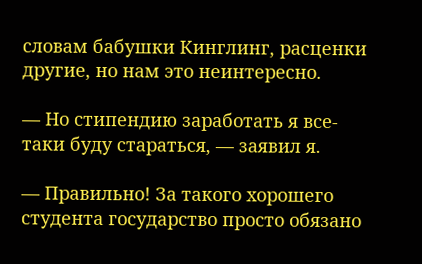словам бабушки Кинглинг, расценки другие, но нам это неинтересно.

— Но стипендию заработать я все-таки буду стараться, — заявил я.

— Правильно! За такого хорошего студента государство просто обязано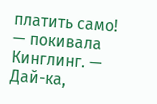платить само! — покивала Кинглинг. — Дай-ка,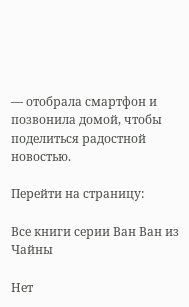— отобрала смартфон и позвонила домой, чтобы поделиться радостной новостью.

Перейти на страницу:

Все книги серии Ван Ван из Чайны

Нет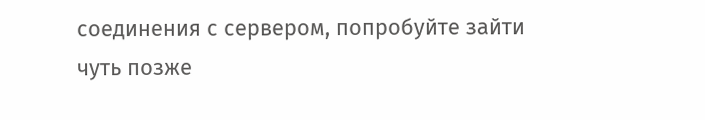соединения с сервером, попробуйте зайти чуть позже